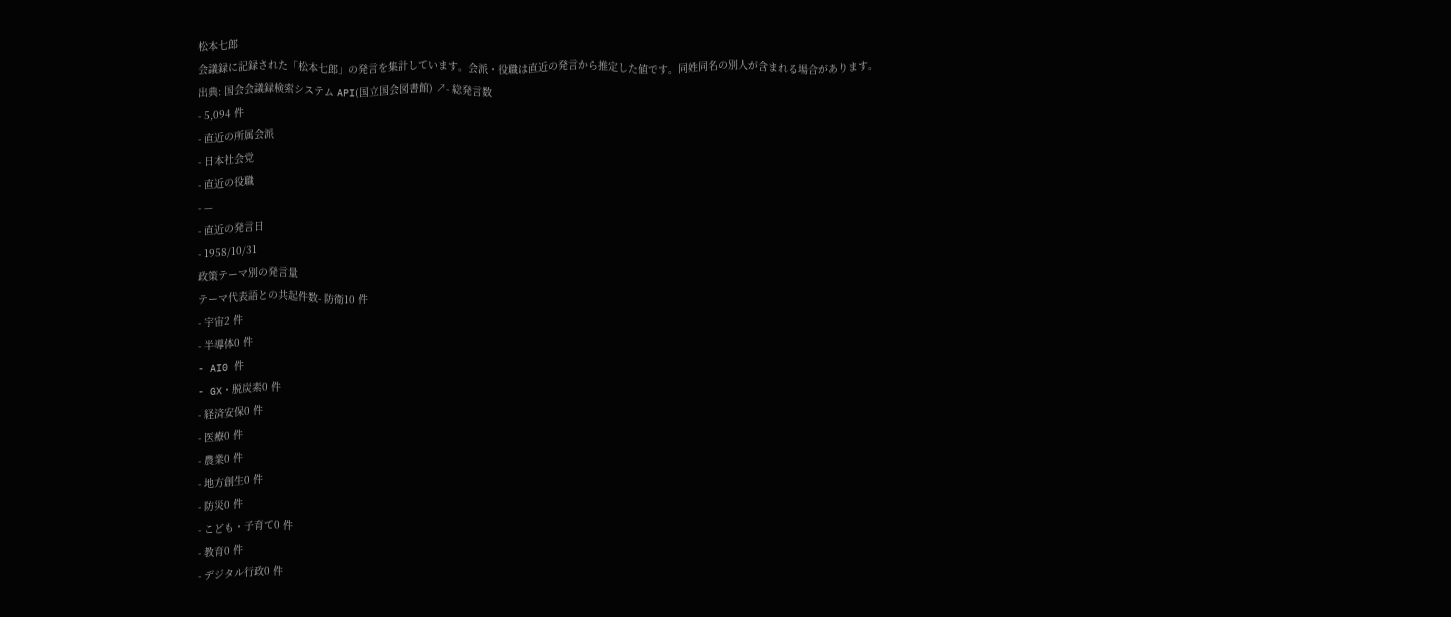松本七郎
会議録に記録された「松本七郎」の発言を集計しています。会派・役職は直近の発言から推定した値です。同姓同名の別人が含まれる場合があります。
出典: 国会会議録検索システム API(国立国会図書館) ↗- 総発言数
- 5,094 件
- 直近の所属会派
- 日本社会党
- 直近の役職
- —
- 直近の発言日
- 1958/10/31
政策テーマ別の発言量
テーマ代表語との共起件数- 防衛10 件
- 宇宙2 件
- 半導体0 件
- AI0 件
- GX・脱炭素0 件
- 経済安保0 件
- 医療0 件
- 農業0 件
- 地方創生0 件
- 防災0 件
- こども・子育て0 件
- 教育0 件
- デジタル行政0 件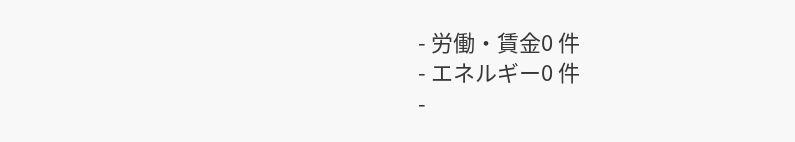- 労働・賃金0 件
- エネルギー0 件
-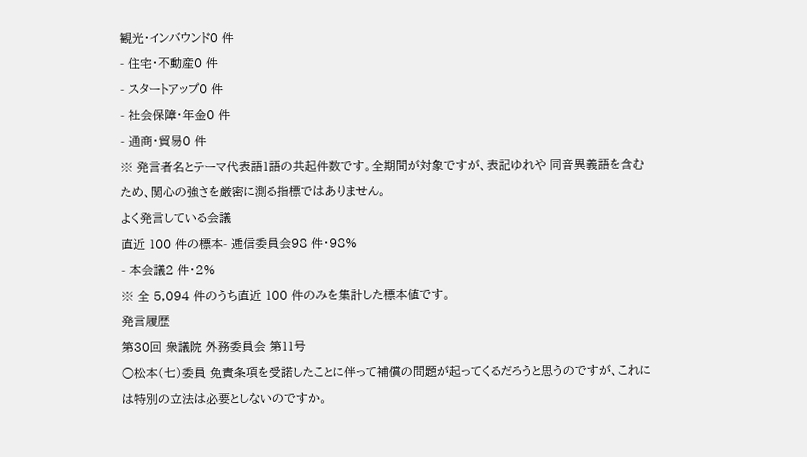観光・インバウンド0 件
- 住宅・不動産0 件
- スタートアップ0 件
- 社会保障・年金0 件
- 通商・貿易0 件
※ 発言者名とテーマ代表語1語の共起件数です。全期間が対象ですが、表記ゆれや 同音異義語を含むため、関心の強さを厳密に測る指標ではありません。
よく発言している会議
直近 100 件の標本- 逓信委員会98 件・98%
- 本会議2 件・2%
※ 全 5,094 件のうち直近 100 件のみを集計した標本値です。
発言履歴
第30回 衆議院 外務委員会 第11号
○松本(七)委員 免責条項を受諾したことに伴って補償の問題が起ってくるだろうと思うのですが、これには特別の立法は必要としないのですか。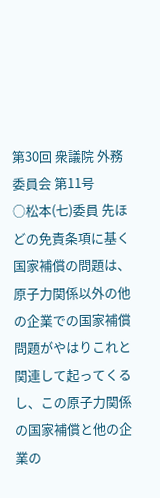第30回 衆議院 外務委員会 第11号
○松本(七)委員 先ほどの免責条項に基く国家補償の問題は、原子力関係以外の他の企業での国家補償問題がやはりこれと関連して起ってくるし、この原子力関係の国家補償と他の企業の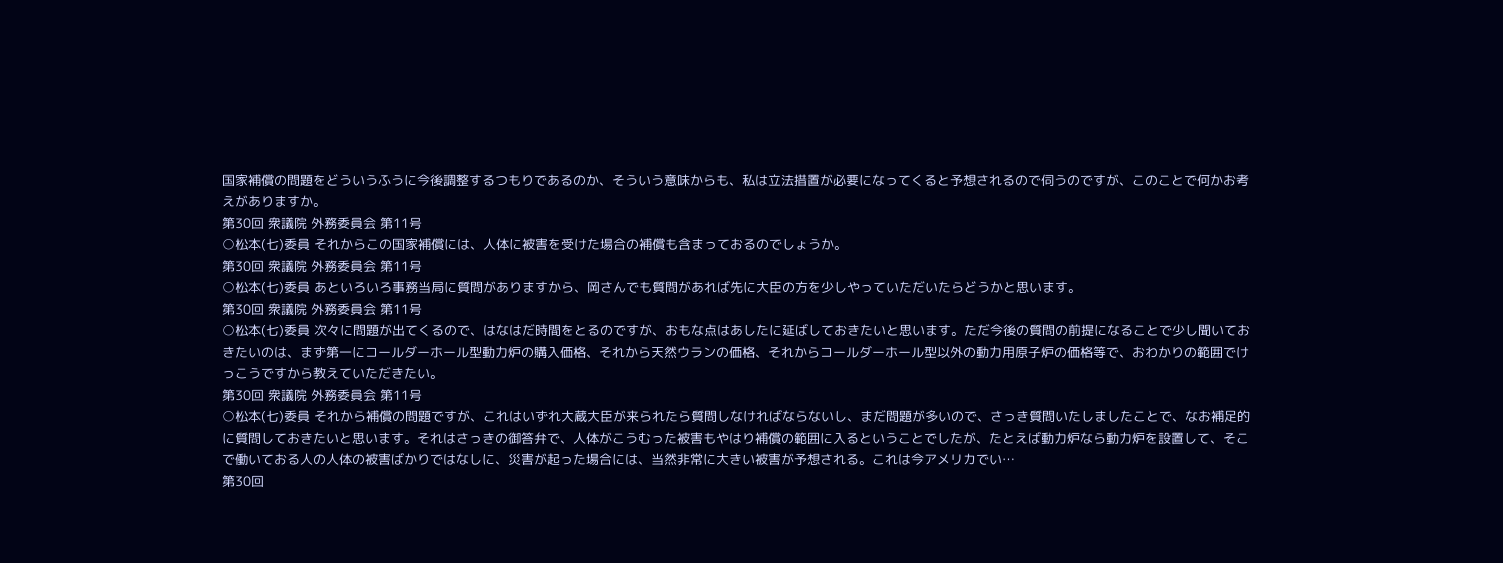国家補償の問題をどういうふうに今後調整するつもりであるのか、そういう意味からも、私は立法措置が必要になってくると予想されるので伺うのですが、このことで何かお考えがありますか。
第30回 衆議院 外務委員会 第11号
○松本(七)委員 それからこの国家補償には、人体に被害を受けた場合の補償も含まっておるのでしょうか。
第30回 衆議院 外務委員会 第11号
○松本(七)委員 あといろいろ事務当局に質問がありますから、岡さんでも質問があれば先に大臣の方を少しやっていただいたらどうかと思います。
第30回 衆議院 外務委員会 第11号
○松本(七)委員 次々に問題が出てくるので、はなはだ時間をとるのですが、おもな点はあしたに延ばしておきたいと思います。ただ今後の質問の前提になることで少し聞いておきたいのは、まず第一にコールダーホール型動力炉の購入価格、それから天然ウランの価格、それからコールダーホール型以外の動力用原子炉の価格等で、おわかりの範囲でけっこうですから教えていただきたい。
第30回 衆議院 外務委員会 第11号
○松本(七)委員 それから補償の問題ですが、これはいずれ大蔵大臣が来られたら質問しなければならないし、まだ問題が多いので、さっき質問いたしましたことで、なお補足的に質問しておきたいと思います。それはさっきの御答弁で、人体がこうむった被害もやはり補償の範囲に入るということでしたが、たとえば動力炉なら動力炉を設置して、そこで働いておる人の人体の被害ばかりではなしに、災害が起った場合には、当然非常に大きい被害が予想される。これは今アメリカでい…
第30回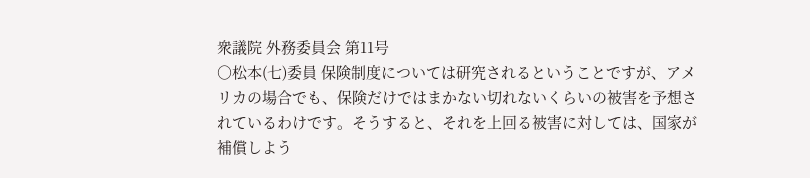衆議院 外務委員会 第11号
○松本(七)委員 保険制度については研究されるということですが、アメリカの場合でも、保険だけではまかない切れないくらいの被害を予想されているわけです。そうすると、それを上回る被害に対しては、国家が補償しよう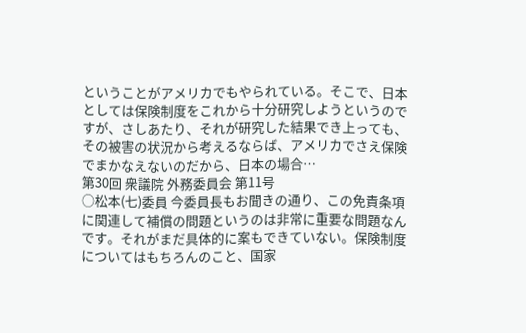ということがアメリカでもやられている。そこで、日本としては保険制度をこれから十分研究しようというのですが、さしあたり、それが研究した結果でき上っても、その被害の状況から考えるならば、アメリカでさえ保険でまかなえないのだから、日本の場合…
第30回 衆議院 外務委員会 第11号
○松本(七)委員 今委員長もお聞きの通り、この免責条項に関連して補償の問題というのは非常に重要な問題なんです。それがまだ具体的に案もできていない。保険制度についてはもちろんのこと、国家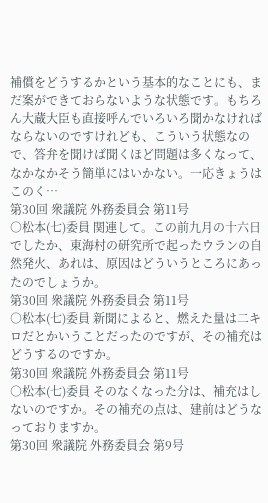補償をどうするかという基本的なことにも、まだ案ができておらないような状態です。もちろん大蔵大臣も直接呼んでいろいろ聞かなければならないのですけれども、こういう状態なので、答弁を聞けば聞くほど問題は多くなって、なかなかそう簡単にはいかない。一応きょうはこのく…
第30回 衆議院 外務委員会 第11号
○松本(七)委員 関連して。この前九月の十六日でしたか、東海村の研究所で起ったウランの自然発火、あれは、原因はどういうところにあったのでしょうか。
第30回 衆議院 外務委員会 第11号
○松本(七)委員 新聞によると、燃えた量は二キロだとかいうことだったのですが、その補充はどうするのですか。
第30回 衆議院 外務委員会 第11号
○松本(七)委員 そのなくなった分は、補充はしないのですか。その補充の点は、建前はどうなっておりますか。
第30回 衆議院 外務委員会 第9号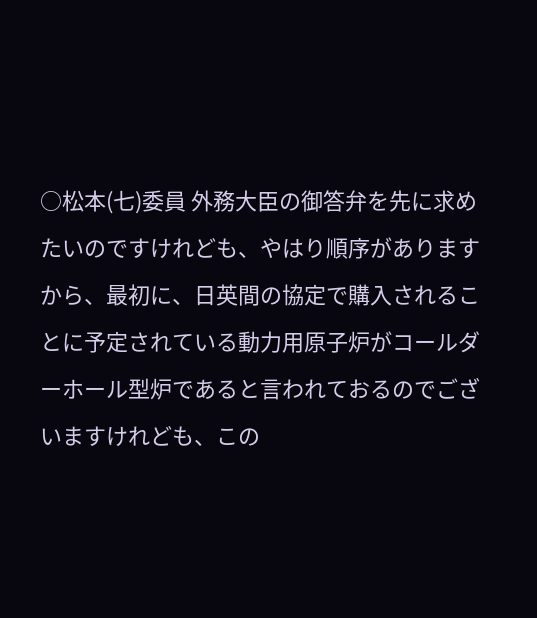○松本(七)委員 外務大臣の御答弁を先に求めたいのですけれども、やはり順序がありますから、最初に、日英間の協定で購入されることに予定されている動力用原子炉がコールダーホール型炉であると言われておるのでございますけれども、この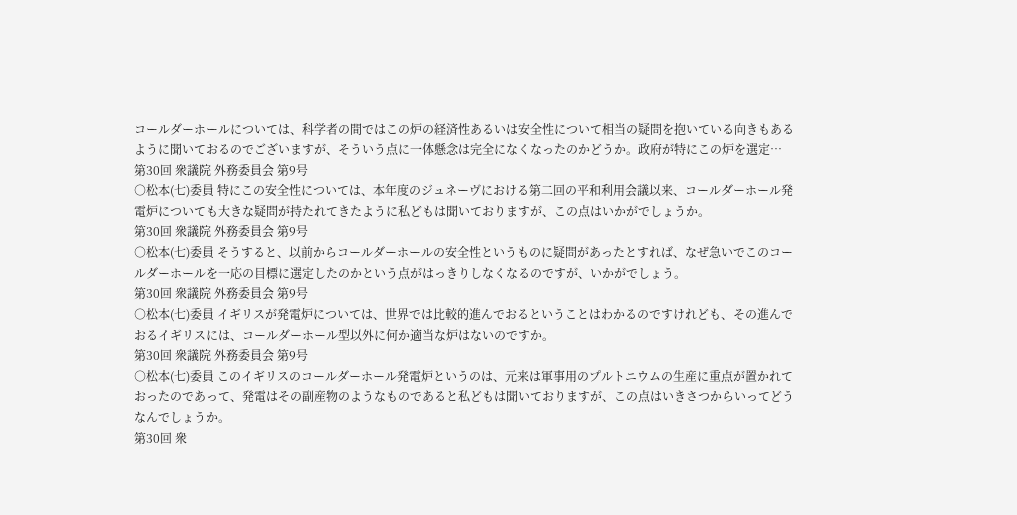コールダーホールについては、科学者の間ではこの炉の経済性あるいは安全性について相当の疑問を抱いている向きもあるように聞いておるのでございますが、そういう点に一体懸念は完全になくなったのかどうか。政府が特にこの炉を選定…
第30回 衆議院 外務委員会 第9号
○松本(七)委員 特にこの安全性については、本年度のジュネーヴにおける第二回の平和利用会議以来、コールダーホール発電炉についても大きな疑問が持たれてきたように私どもは聞いておりますが、この点はいかがでしょうか。
第30回 衆議院 外務委員会 第9号
○松本(七)委員 そうすると、以前からコールダーホールの安全性というものに疑問があったとすれば、なぜ急いでこのコールダーホールを一応の目標に選定したのかという点がはっきりしなくなるのですが、いかがでしょう。
第30回 衆議院 外務委員会 第9号
○松本(七)委員 イギリスが発電炉については、世界では比較的進んでおるということはわかるのですけれども、その進んでおるイギリスには、コールダーホール型以外に何か適当な炉はないのですか。
第30回 衆議院 外務委員会 第9号
○松本(七)委員 このイギリスのコールダーホール発電炉というのは、元来は軍事用のプルトニウムの生産に重点が置かれておったのであって、発電はその副産物のようなものであると私どもは聞いておりますが、この点はいきさつからいってどうなんでしょうか。
第30回 衆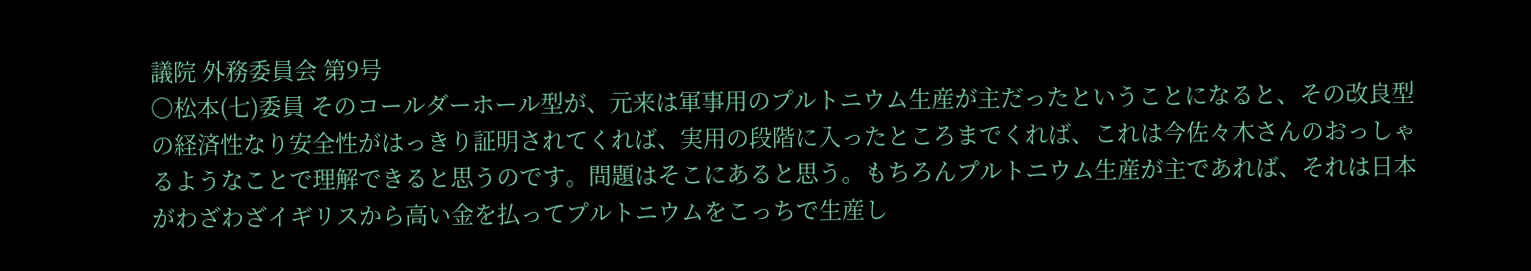議院 外務委員会 第9号
○松本(七)委員 そのコールダーホール型が、元来は軍事用のプルトニウム生産が主だったということになると、その改良型の経済性なり安全性がはっきり証明されてくれば、実用の段階に入ったところまでくれば、これは今佐々木さんのおっしゃるようなことで理解できると思うのです。問題はそこにあると思う。もちろんプルトニウム生産が主であれば、それは日本がわざわざイギリスから高い金を払ってプルトニウムをこっちで生産し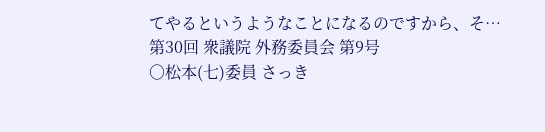てやるというようなことになるのですから、そ…
第30回 衆議院 外務委員会 第9号
○松本(七)委員 さっき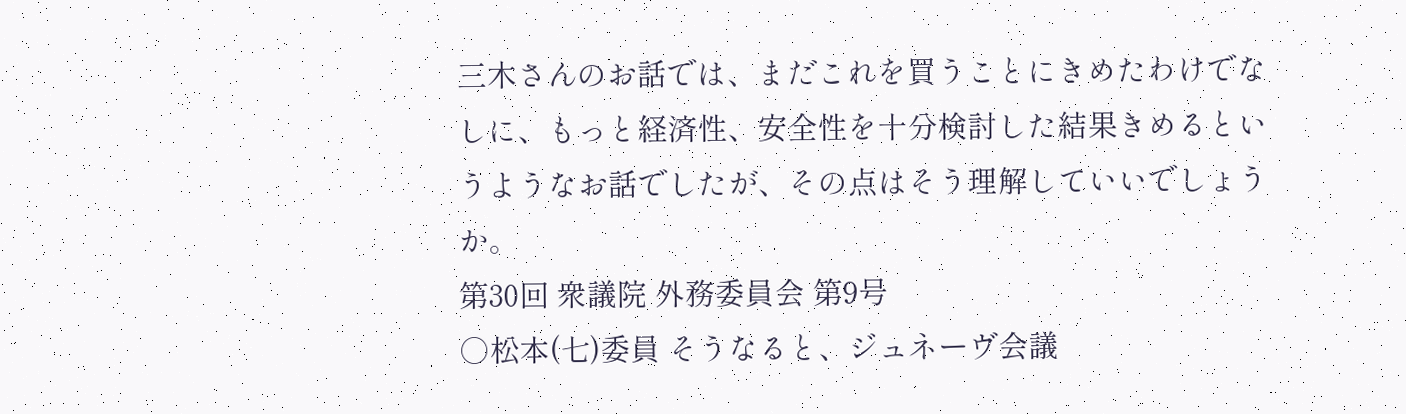三木さんのお話では、まだこれを買うことにきめたわけでなしに、もっと経済性、安全性を十分検討した結果きめるというようなお話でしたが、その点はそう理解していいでしょうか。
第30回 衆議院 外務委員会 第9号
○松本(七)委員 そうなると、ジュネーヴ会議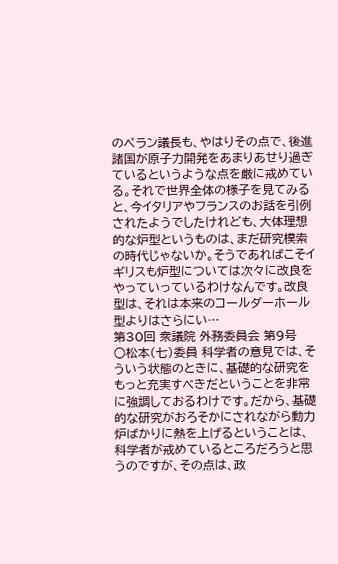のペラン議長も、やはりその点で、後進諸国が原子力開発をあまりあせり過ぎているというような点を厳に戒めている。それで世界全体の様子を見てみると、今イタリアやフランスのお話を引例されたようでしたけれども、大体理想的な炉型というものは、まだ研究模索の時代じゃないか。そうであればこそイギリスも炉型については次々に改良をやっていっているわけなんです。改良型は、それは本来のコールダーホール型よりはさらにい…
第30回 衆議院 外務委員会 第9号
○松本(七)委員 科学者の意見では、そういう状態のときに、基礎的な研究をもっと充実すべきだということを非常に強調しておるわけです。だから、基礎的な研究がおろそかにされながら動力炉ばかりに熱を上げるということは、科学者が戒めているところだろうと思うのですが、その点は、政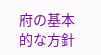府の基本的な方針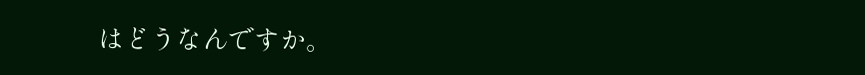はどうなんですか。